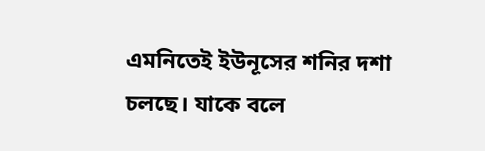এমনিতেই ইউনূসের শনির দশা চলছে। যাকে বলে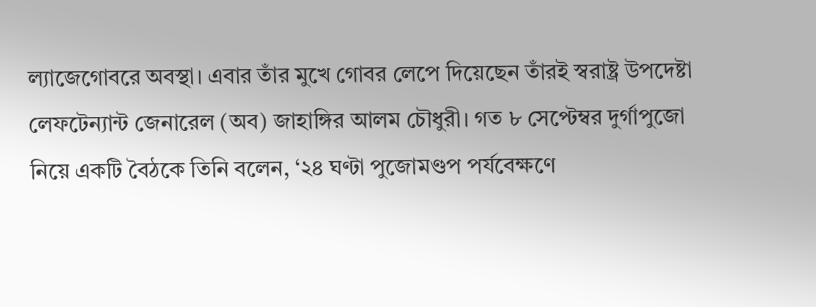ল্যাজেগোবরে অবস্থা। এবার তাঁর মুখে গোবর লেপে দিয়েছেন তাঁরই স্বরাষ্ট্র উপদেষ্টা লেফটেন্যান্ট জেনারেল (অব) জাহাঙ্গির আলম চৌধুরী। গত ৮ সেপ্টেম্বর দুর্গাপুজো নিয়ে একটি বৈঠকে তিনি বলেন, ‘২৪ ঘণ্টা পুজোমণ্ডপ পর্যবেক্ষণে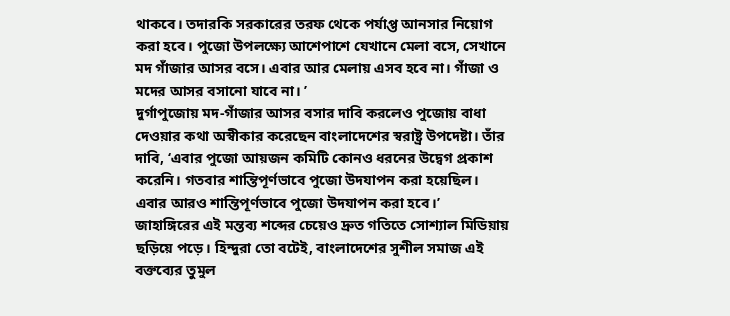থাকবে। তদারকি সরকারের তরফ থেকে পর্যাপ্ত আনসার নিয়োগ করা হবে। পুজো উপলক্ষ্যে আশেপাশে যেখানে মেলা বসে, সেখানে মদ গাঁজার আসর বসে। এবার আর মেলায় এসব হবে না। গাঁজা ও মদের আসর বসানো যাবে না। ’
দুর্গাপুজোয় মদ-গাঁজার আসর বসার দাবি করলেও পুজোয় বাধা দেওয়ার কথা অস্বীকার করেছেন বাংলাদেশের স্বরাষ্ট্র উপদেষ্টা। তাঁর দাবি, ‘এবার পুজো আয়জন কমিটি কোনও ধরনের উদ্বেগ প্রকাশ করেনি। গতবার শান্তিপূর্ণভাবে পুজো উদযাপন করা হয়েছিল। এবার আরও শান্তিপূর্ণভাবে পুজো উদযাপন করা হবে।’
জাহাঙ্গিরের এই মন্তব্য শব্দের চেয়েও দ্রুত গতিতে সোশ্যাল মিডিয়ায় ছড়িয়ে পড়ে। হিন্দুরা তো বটেই, বাংলাদেশের সুশীল সমাজ এই বক্তব্যের তুমুল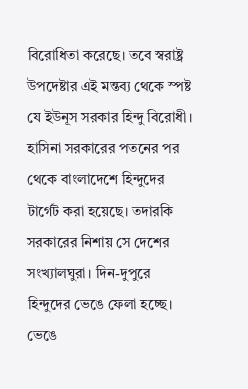বিরোধিতা করেছে। তবে স্বরাষ্ট্র উপদেষ্টার এই মন্তব্য থেকে স্পষ্ট যে ইউনূস সরকার হিন্দু বিরোধী। হাসিনা সরকারের পতনের পর থেকে বাংলাদেশে হিন্দুদের টার্গেট করা হয়েছে। তদারকি সরকারের নিশায় সে দেশের সংখ্যালঘুরা। দিন-দুপুরে হিন্দুদের ভেঙে ফেলা হচ্ছে। ভেঙে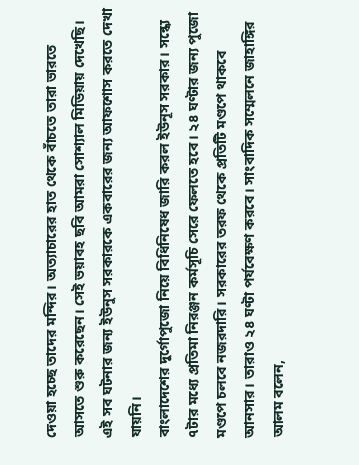দেওয়া হচ্ছে তাদের মন্দির। অত্যাচারের হাত থেকে বাঁচতে তারা ভারতে আসতে শুরু করেছেন। সেই ভয়াবহ ছবি আমরা সোশ্যাল মিডিয়ায় দেখেছি। এই সব ঘটনার জন্য ইউনুস সরকারকে একবারের জন্য আফশোস করতে দেখা যায়নি।
বাংলাদেশের দুর্গোপুজো নিয়ে বিধিনিষেধ জারি করল ইউনূস সরকার। সন্ধ্যে ৭টার মধ্যে প্রতিমা নিরঞ্জন কর্মসূচি সেরে ফেলতে হবে। ২৪ ঘণ্টার জন্য পুজো মণ্ডপে চলবে নজরদারি। সরকারের তরফ থেকে প্রতিটি মণ্ডপে থাকবে আনসার। তারাও ২৪ ঘণ্টা পর্যবেক্ষণ করবে। সাংবাদিক সম্মেলনে জাহাঙ্গির আলম বলেন,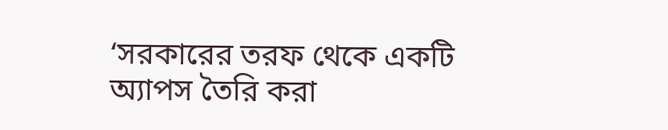‘সরকারের তরফ থেকে একটি অ্যাপস তৈরি করা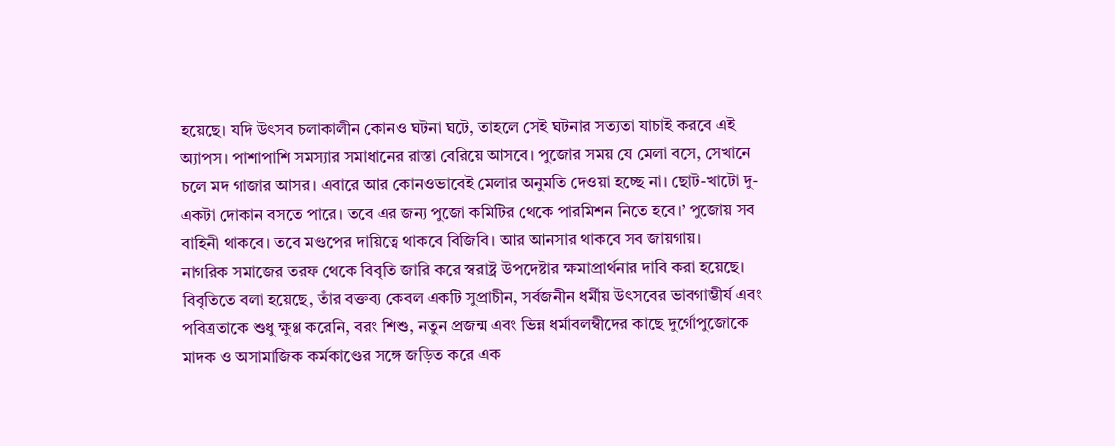হয়েছে। যদি উৎসব চলাকালীন কোনও ঘটনা ঘটে, তাহলে সেই ঘটনার সত্যতা যাচাই করবে এই অ্যাপস। পাশাপাশি সমস্যার সমাধানের রাস্তা বেরিয়ে আসবে। পুজোর সময় যে মেলা বসে, সেখানে চলে মদ গাজার আসর। এবারে আর কোনওভাবেই মেলার অনুমতি দেওয়া হচ্ছে না। ছোট-খাটো দু-একটা দোকান বসতে পারে। তবে এর জন্য পুজো কমিটির থেকে পারমিশন নিতে হবে।’ পুজোয় সব বাহিনী থাকবে। তবে মণ্ডপের দায়িত্বে থাকবে বিজিবি। আর আনসার থাকবে সব জায়গায়।
নাগরিক সমাজের তরফ থেকে বিবৃতি জারি করে স্বরাষ্ট্র উপদেষ্টার ক্ষমাপ্রার্থনার দাবি করা হয়েছে। বিবৃতিতে বলা হয়েছে, তাঁর বক্তব্য কেবল একটি সুপ্রাচীন, সর্বজনীন ধর্মীয় উৎসবের ভাবগাম্ভীর্য এবং পবিত্রতাকে শুধু ক্ষুণ্ণ করেনি, বরং শিশু, নতুন প্রজন্ম এবং ভিন্ন ধর্মাবলম্বীদের কাছে দুর্গোপুজোকে মাদক ও অসামাজিক কর্মকাণ্ডের সঙ্গে জড়িত করে এক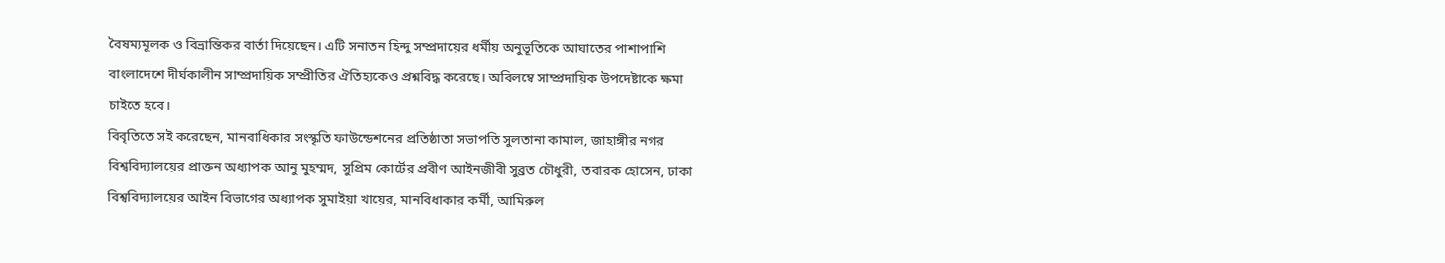বৈষম্যমূলক ও বিভ্রান্তিকর বার্তা দিয়েছেন। এটি সনাতন হিন্দু সম্প্রদায়ের ধর্মীয় অনুভূতিকে আঘাতের পাশাপাশি বাংলাদেশে দীর্ঘকালীন সাম্প্রদায়িক সম্প্রীতির ঐতিহ্যকেও প্রশ্নবিদ্ধ করেছে। অবিলম্বে সাম্প্রদায়িক উপদেষ্টাকে ক্ষমা চাইতে হবে।
বিবৃতিতে সই করেছেন, মানবাধিকার সংস্কৃতি ফাউন্ডেশনের প্রতিষ্ঠাতা সভাপতি সুলতানা কামাল, জাহাঙ্গীর নগর বিশ্ববিদ্যালয়ের প্রাক্তন অধ্যাপক আনু মুহম্মদ, সুপ্রিম কোর্টের প্রবীণ আইনজীবী সুব্রত চৌধুরী, তবারক হোসেন, ঢাকা বিশ্ববিদ্যালয়ের আইন বিভাগের অধ্যাপক সুমাইয়া খায়ের, মানবিধাকার কর্মী, আমিরুল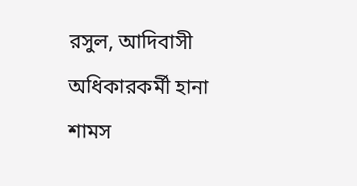রসুল, আদিবাসী অধিকারকর্মী হানা শামস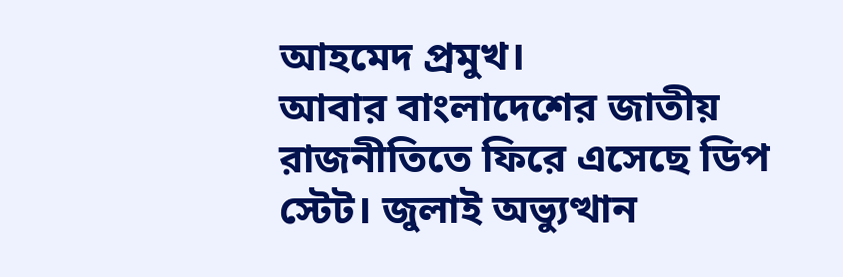আহমেদ প্রমুখ।
আবার বাংলাদেশের জাতীয় রাজনীতিতে ফিরে এসেছে ডিপ স্টেট। জুলাই অভ্যুত্থান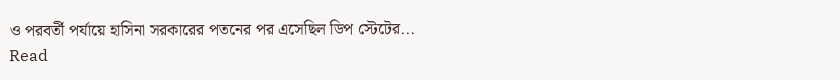ও পরবর্তী পর্যায়ে হাসিনা সরকারের পতনের পর এসেছিল ডিপ স্টেটের...
Read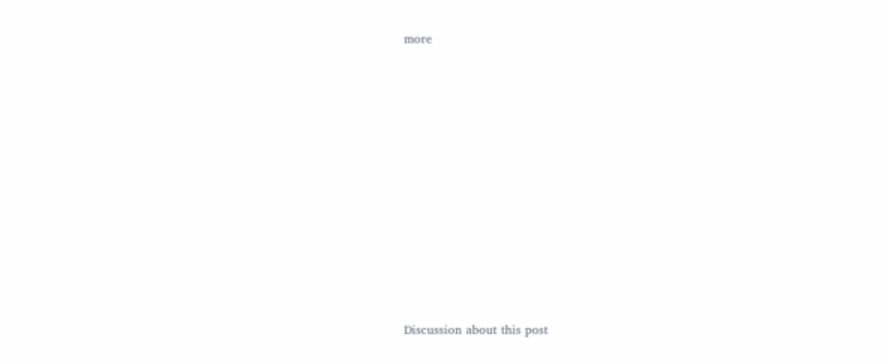more












Discussion about this post